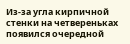Из-за угла кирпичной стенки на четвереньках появился очередной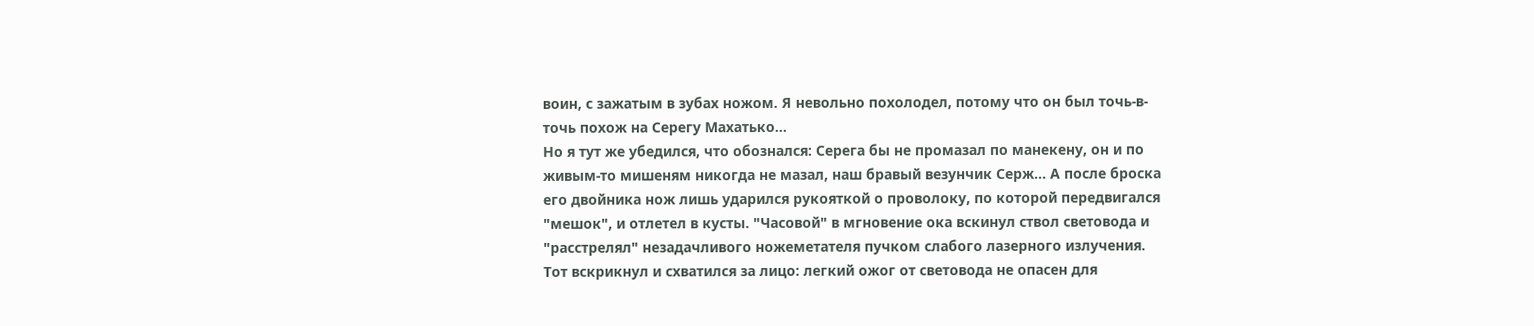воин, с зажатым в зубах ножом. Я невольно похолодел, потому что он был точь-в-точь похож на Серегу Махатько...
Но я тут же убедился, что обознался: Серега бы не промазал по манекену, он и по живым-то мишеням никогда не мазал, наш бравый везунчик Серж... А после броска его двойника нож лишь ударился рукояткой о проволоку, по которой передвигался "мешок", и отлетел в кусты. "Часовой" в мгновение ока вскинул ствол световода и "расстрелял" незадачливого ножеметателя пучком слабого лазерного излучения. Тот вскрикнул и схватился за лицо: легкий ожог от световода не опасен для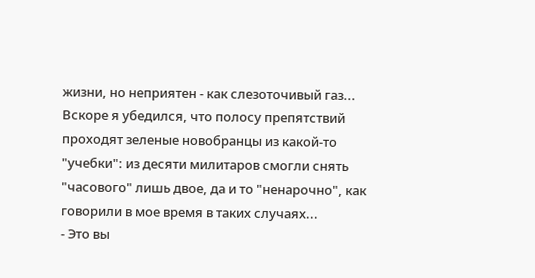жизни, но неприятен - как слезоточивый газ...
Вскоре я убедился, что полосу препятствий проходят зеленые новобранцы из какой-то "учебки": из десяти милитаров смогли снять "часового" лишь двое, да и то "ненарочно", как говорили в мое время в таких случаях...
- Это вы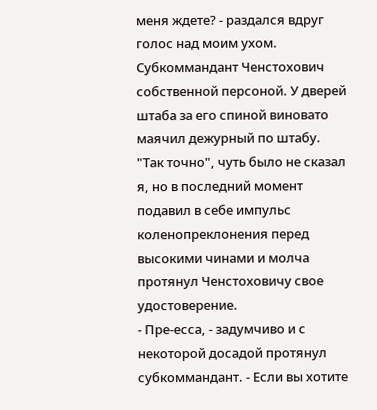меня ждете? - раздался вдруг голос над моим ухом.
Субкоммандант Ченстохович собственной персоной. У дверей штаба за его спиной виновато маячил дежурный по штабу.
"Так точно", чуть было не сказал я, но в последний момент подавил в себе импульс коленопреклонения перед высокими чинами и молча протянул Ченстоховичу свое удостоверение.
- Пре-есса, - задумчиво и с некоторой досадой протянул субкоммандант. - Если вы хотите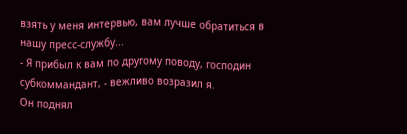взять у меня интервью, вам лучше обратиться в нашу пресс-службу...
- Я прибыл к вам по другому поводу, господин субкоммандант, - вежливо возразил я.
Он поднял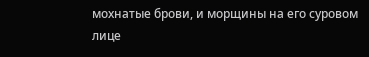мохнатые брови, и морщины на его суровом лице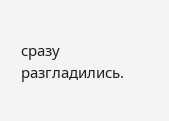сразу разгладились.